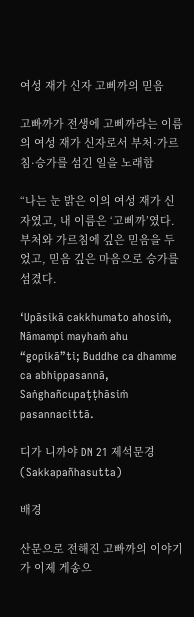여성 재가 신자 고삐까의 믿음

고빠까가 전생에 고삐까라는 이름의 여성 재가 신자로서 부처·가르침·승가를 섬긴 일을 노래함

“나는 눈 밝은 이의 여성 재가 신자였고, 내 이름은 ‘고삐까’였다. 부처와 가르침에 깊은 믿음을 두었고, 믿음 깊은 마음으로 승가를 섬겼다.

‘Upāsikā cakkhumato ahosiṁ, Nāmampi mayhaṁ ahu “gopikā”ti; Buddhe ca dhamme ca abhippasannā, Saṅghañcupaṭṭhāsiṁ pasannacittā.

디가 니까야 DN 21 제석문경 (Sakkapañhasutta)

배경

산문으로 전해진 고빠까의 이야기가 이제 게송으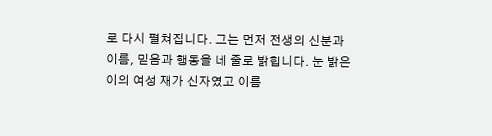로 다시 펼쳐집니다. 그는 먼저 전생의 신분과 이름, 믿음과 행동을 네 줄로 밝힙니다. 눈 밝은 이의 여성 재가 신자였고 이름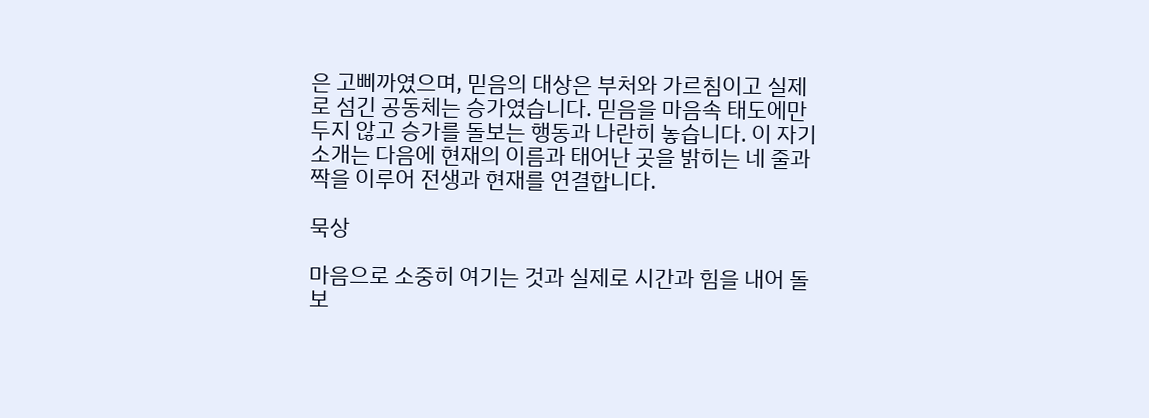은 고삐까였으며, 믿음의 대상은 부처와 가르침이고 실제로 섬긴 공동체는 승가였습니다. 믿음을 마음속 태도에만 두지 않고 승가를 돌보는 행동과 나란히 놓습니다. 이 자기소개는 다음에 현재의 이름과 태어난 곳을 밝히는 네 줄과 짝을 이루어 전생과 현재를 연결합니다.

묵상

마음으로 소중히 여기는 것과 실제로 시간과 힘을 내어 돌보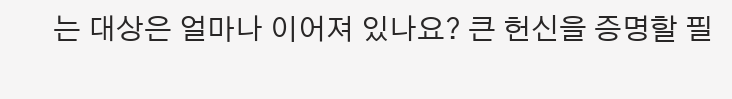는 대상은 얼마나 이어져 있나요? 큰 헌신을 증명할 필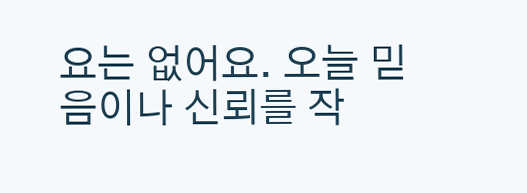요는 없어요. 오늘 믿음이나 신뢰를 작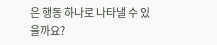은 행동 하나로 나타낼 수 있을까요?